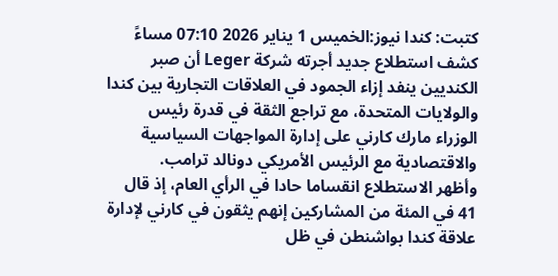كتبت: كندا نيوز:الخميس 1 يناير 2026 07:10 مساءً كشف استطلاع جديد أجرته شركة Leger أن صبر الكنديين ينفد إزاء الجمود في العلاقات التجارية بين كندا والولايات المتحدة، مع تراجع الثقة في قدرة رئيس الوزراء مارك كارني على إدارة المواجهات السياسية والاقتصادية مع الرئيس الأمريكي دونالد ترامب.
وأظهر الاستطلاع انقساما حادا في الرأي العام، إذ قال 41 في المئة من المشاركين إنهم يثقون في كارني لإدارة علاقة كندا بواشنطن في ظل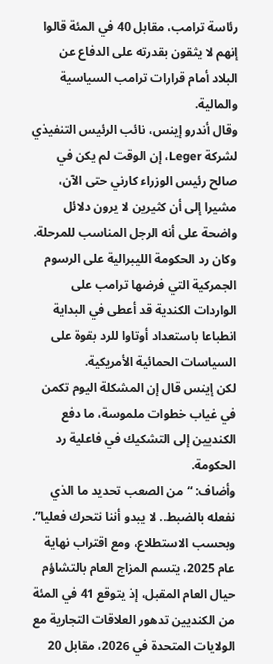رئاسة ترامب، مقابل 40 في المئة قالوا إنهم لا يثقون بقدرته على الدفاع عن البلاد أمام قرارات ترامب السياسية والمالية.
وقال أندرو إينس، نائب الرئيس التنفيذي لشركة Leger، إن الوقت لم يكن في صالح رئيس الوزراء كارني حتى الآن، مشيرا إلى أن كثيرين لا يرون دلائل واضحة على أنه الرجل المناسب للمرحلة.
وكان رد الحكومة الليبرالية على الرسوم الجمركية التي فرضها ترامب على الواردات الكندية قد أعطى في البداية انطباعا باستعداد أوتاوا للرد بقوة على السياسات الحمائية الأمريكية.
لكن إينس قال إن المشكلة اليوم تكمن في غياب خطوات ملموسة، ما دفع الكنديين إلى التشكيك في فاعلية رد الحكومة.
وأضاف: “من الصعب تحديد ما الذي نفعله بالضبط.. لا يبدو أننا نتحرك فعليا”.
وبحسب الاستطلاع، ومع اقتراب نهاية عام 2025، يتسم المزاج العام بالتشاؤم حيال العام المقبل، إذ يتوقع 41 في المئة من الكنديين تدهور العلاقات التجارية مع الولايات المتحدة في 2026، مقابل 20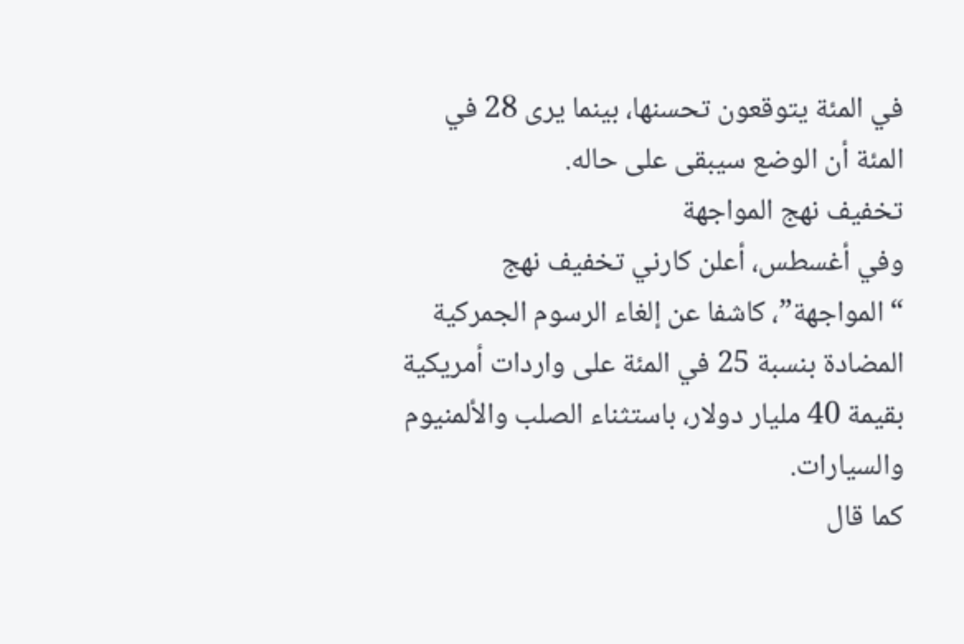في المئة يتوقعون تحسنها، بينما يرى 28 في المئة أن الوضع سيبقى على حاله.
تخفيف نهج المواجهة
وفي أغسطس، أعلن كارني تخفيف نهج “المواجهة”، كاشفا عن إلغاء الرسوم الجمركية المضادة بنسبة 25 في المئة على واردات أمريكية بقيمة 40 مليار دولار، باستثناء الصلب والألمنيوم والسيارات.
كما قال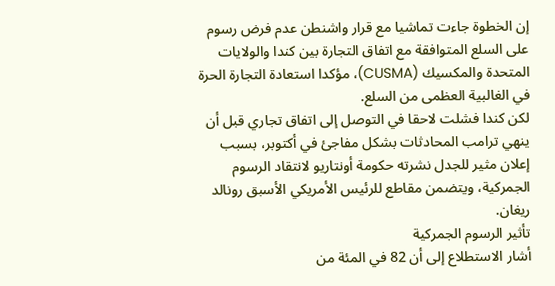إن الخطوة جاءت تماشيا مع قرار واشنطن عدم فرض رسوم على السلع المتوافقة مع اتفاق التجارة بين كندا والولايات المتحدة والمكسيك (CUSMA)، مؤكدا استعادة التجارة الحرة في الغالبية العظمى من السلع.
لكن كندا فشلت لاحقا في التوصل إلى اتفاق تجاري قبل أن ينهي ترامب المحادثات بشكل مفاجئ في أكتوبر، بسبب إعلان مثير للجدل نشرته حكومة أونتاريو لانتقاد الرسوم الجمركية، ويتضمن مقاطع للرئيس الأمريكي الأسبق رونالد ريغان.
تأثير الرسوم الجمركية
أشار الاستطلاع إلى أن 82 في المئة من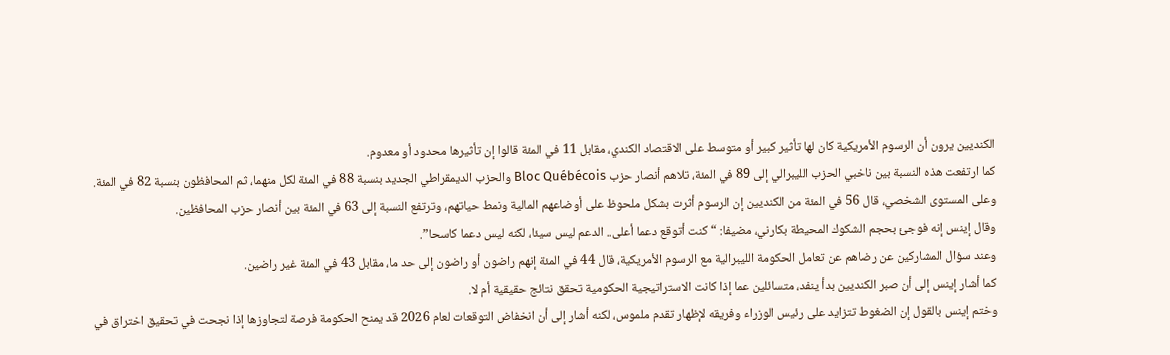الكنديين يرون أن الرسوم الأمريكية كان لها تأثير كبير أو متوسط على الاقتصاد الكندي، مقابل 11 في المئة قالوا إن تأثيرها محدود أو معدوم.
كما ارتفعت هذه النسبة بين ناخبي الحزب الليبرالي إلى 89 في المئة، تلاهم أنصار حزب Bloc Québécois والحزب الديمقراطي الجديد بنسبة 88 في المئة لكل منهما، ثم المحافظون بنسبة 82 في المئة.
وعلى المستوى الشخصي، قال 56 في المئة من الكنديين إن الرسوم أثرت بشكل ملحوظ على أوضاعهم المالية ونمط حياتهم، وترتفع النسبة إلى 63 في المئة بين أنصار حزب المحافظين.
وقال إينس إنه فوجئ بحجم الشكوك المحيطة بكارني، مضيفا: “كنت أتوقع دعما أعلى.. الدعم ليس سيئا، لكنه ليس دعما كاسحا”.
وعند سؤال المشاركين عن رضاهم عن تعامل الحكومة الليبرالية مع الرسوم الأمريكية، قال 44 في المئة إنهم راضون أو راضون إلى حد ما، مقابل 43 في المئة غير راضين.
كما أشار إينس إلى أن صبر الكنديين بدأ ينفد، متسائلين عما إذا كانت الاستراتيجية الحكومية تحقق نتائج حقيقية أم لا.
وختم إينس بالقول إن الضغوط تتزايد على رئيس الوزراء وفريقه لإظهار تقدم ملموس، لكنه أشار إلى أن انخفاض التوقعات لعام 2026 قد يمنح الحكومة فرصة لتجاوزها إذا نجحت في تحقيق اختراق في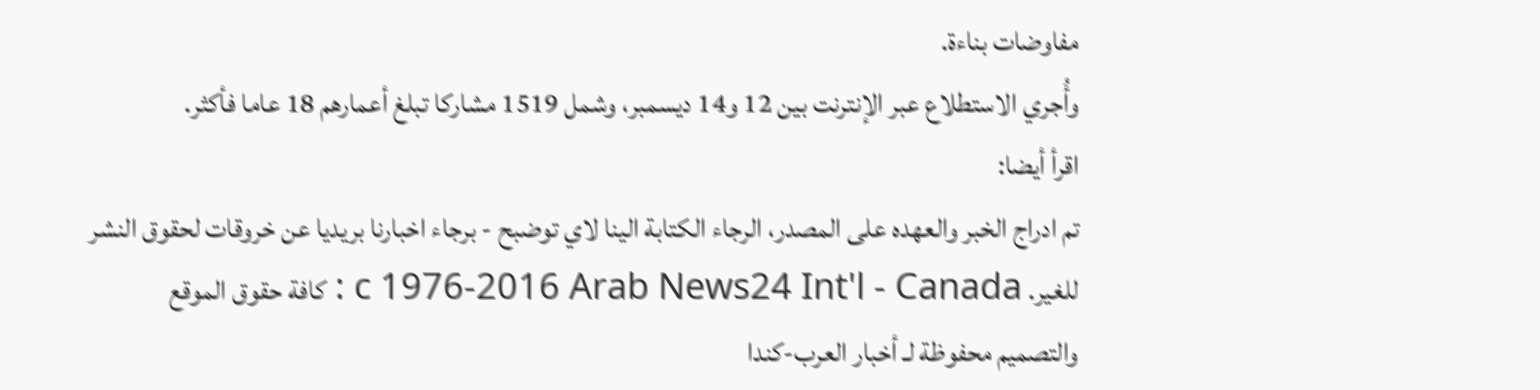مفاوضات بناءة.
وأُجري الاستطلاع عبر الإنترنت بين 12 و14 ديسمبر، وشمل 1519 مشاركا تبلغ أعمارهم 18 عاما فأكثر.
اقرأ أيضا:
تم ادراج الخبر والعهده على المصدر، الرجاء الكتابة الينا لاي توضبح - برجاء اخبارنا بريديا عن خروقات لحقوق النشر للغير. c 1976-2016 Arab News24 Int'l - Canada : كافة حقوق الموقع والتصميم محفوظة لـ أخبار العرب-كندا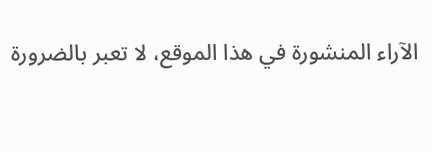الآراء المنشورة في هذا الموقع، لا تعبر بالضرورة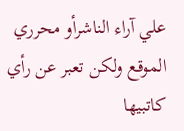علي آراء الناشرأو محرري الموقع ولكن تعبر عن رأي كاتبيها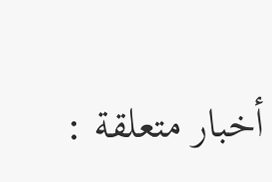أخبار متعلقة :